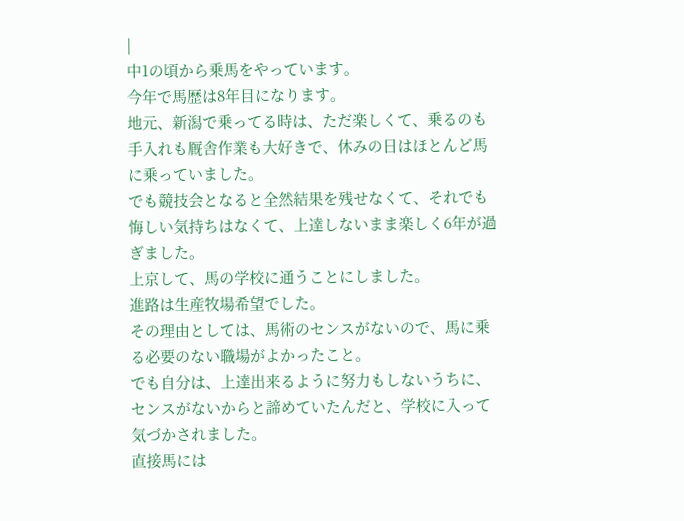|
中1の頃から乗馬をやっています。
今年で馬歴は8年目になります。
地元、新潟で乗ってる時は、ただ楽しくて、乗るのも手入れも厩舎作業も大好きで、休みの日はほとんど馬に乗っていました。
でも競技会となると全然結果を残せなくて、それでも悔しい気持ちはなくて、上達しないまま楽しく6年が過ぎました。
上京して、馬の学校に通うことにしました。
進路は生産牧場希望でした。
その理由としては、馬術のセンスがないので、馬に乗る必要のない職場がよかったこと。
でも自分は、上達出来るように努力もしないうちに、センスがないからと諦めていたんだと、学校に入って気づかされました。
直接馬には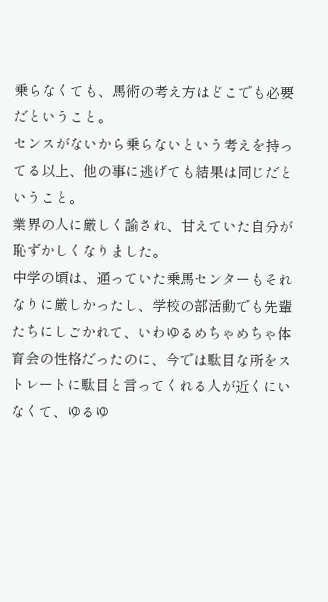乗らなくても、馬術の考え方はどこでも必要だということ。
センスがないから乗らないという考えを持ってる以上、他の事に逃げても結果は同じだということ。
業界の人に厳しく諭され、甘えていた自分が恥ずかしくなりました。
中学の頃は、通っていた乗馬センターもそれなりに厳しかったし、学校の部活動でも先輩たちにしごかれて、いわゆるめちゃめちゃ体育会の性格だったのに、今では駄目な所をストレートに駄目と言ってくれる人が近くにいなくて、ゆるゆ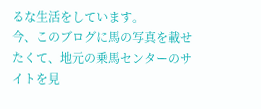るな生活をしています。
今、このブログに馬の写真を載せたくて、地元の乗馬センターのサイトを見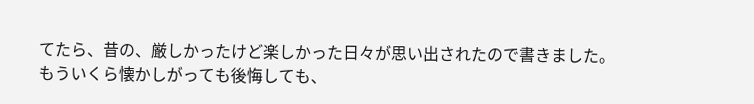てたら、昔の、厳しかったけど楽しかった日々が思い出されたので書きました。
もういくら懐かしがっても後悔しても、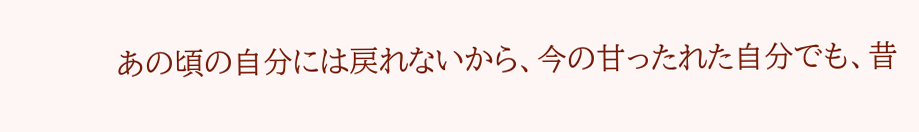あの頃の自分には戻れないから、今の甘ったれた自分でも、昔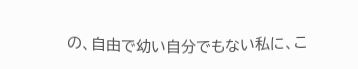の、自由で幼い自分でもない私に、こ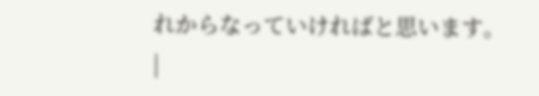れからなっていければと思います。
|